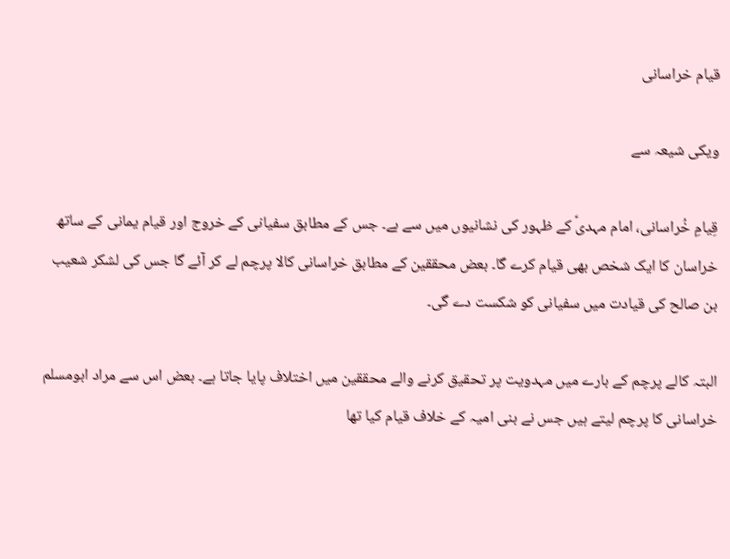قیام خراسانی

ویکی شیعہ سے

قِیامِ خُراسانی، امام مہدیؑ کے ظہور کی نشانیوں میں سے ہے۔ جس کے مطابق سفیانی کے خروج اور قیام یمانی کے ساتھ خراسان کا ایک شخص بھی قیام کرے گا۔ بعض محققین کے مطابق خراسانی کالا پرچم لے کر آئے گا جس کی لشکر شعیب بن صالح کی قیادت میں سفیانی کو شکست دے گی۔

البتہ کالے پرچم کے بارے میں مہدویت پر تحقیق کرنے والے محققین میں اختلاف پایا جاتا ہے۔ بعض اس سے مراد ابومسلم خراسانی کا پرچم لیتے ہیں جس نے بنی امیہ کے خلاف قیام کیا تھا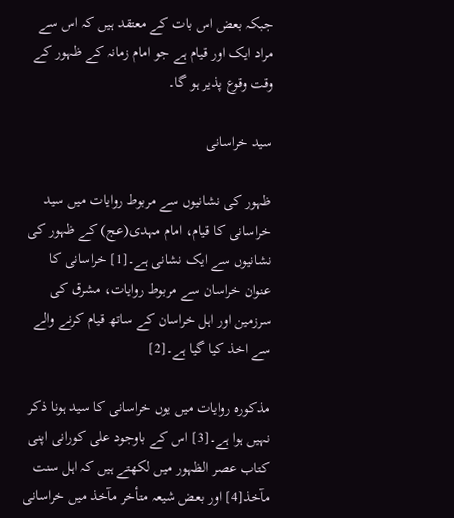جبکہ بعض اس بات کے معتقد ہیں کہ اس سے مراد ایک اور قیام ہے جو امام زمانہ کے ظہور کے وقت وقوع پذیر ہو گا۔

سید خراسانی

ظہور کی نشانیوں سے مربوط روایات میں سید خراسانی کا قیام، امام مہدی(عج) کے ظہور کی نشانیوں سے ایک نشانی ہے۔[1] خراسانی کا عنوان خراسان سے مربوط روایات، مشرق کی سرزمین اور اہل خراسان کے ساتھ قیام کرنے والے سے اخذ کیا گیا ہے۔[2]

مذکورہ روایات میں یوں خراسانی کا سید ہونا ذکر نہیں ہوا ہے۔[3] اس کے باوجود علی کورانی اپنی کتاب عصر الظہور میں لکھتے ہیں کہ اہل سنت مآخذ[4] اور بعض شیعہ متأخر مآخذ میں خراسانی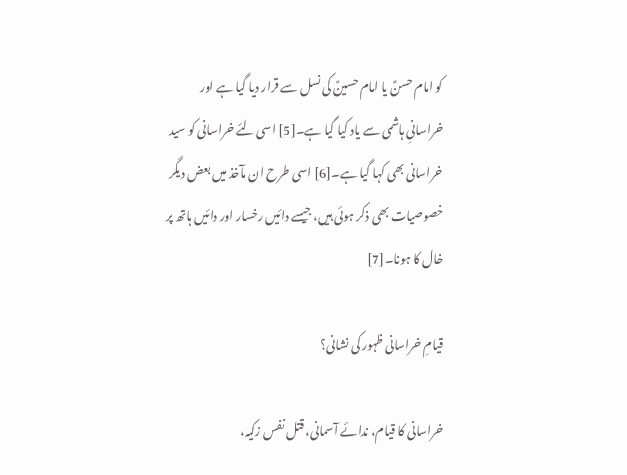کو امام حسنؑ یا امام حسینؑ کی نسل سے قرار دیا گیا ہے اور خراسانیِ ہاشمی سے یاد کیا گیا ہے۔[5] اسی لئے خراسانی کو سید خراسانی بھی کہا گیا ہے۔[6] اسی طرح ان مآخذ میں بعض دیگر خصوصیات بھی ذکر ہوئی ہیں، جیسے دائیں رخسار اور دائیں ہاتھ پر خال کا ہونا۔[7]

قیامِ خراسانی ظہور کی نشانی؟

خراسانی کا قیام، ندائے آسمانی، قتل نفس زکیہ،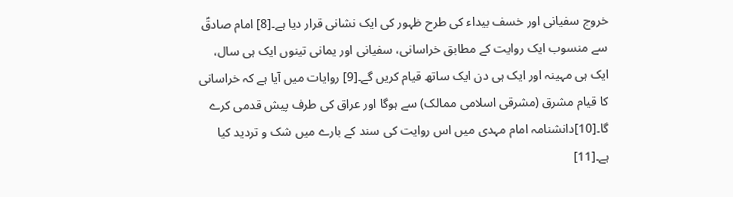خروج سفیانی اور خسف بیداء کی طرح ظہور کی ایک نشانی قرار دیا ہے۔[8] امام صادقؑ سے منسوب ایک روایت کے مطابق خراسانی، سفیانی اور یمانی تینوں ایک ہی سال، ایک ہی مہینہ اور ایک ہی دن ایک ساتھ قیام کریں گے۔[9] روایات میں آیا ہے کہ خراسانی کا قیام مشرق (مشرقی اسلامی ممالک) سے ہوگا اور عراق کی طرف پیش قدمی کرے گا۔[10]دانشنامہ امام مہدی میں اس روایت کی سند کے بارے میں شک و تردید کیا ہے۔[11]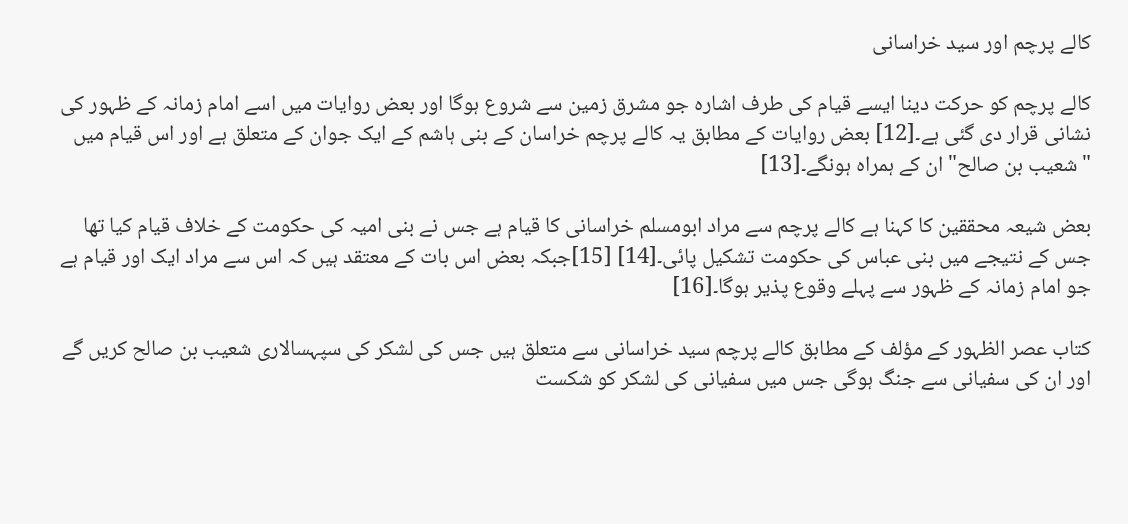کالے پرچم اور سید خراسانی

کالے پرچم کو حرکت دینا ایسے قیام کی طرف اشارہ جو مشرق زمین سے شروع ہوگا اور بعض روایات میں اسے امام زمانہ کے ظہور کی نشانی قرار دی گئی ہے۔[12] بعض روایات کے مطابق یہ کالے پرچم خراسان کے بنی ہاشم کے ایک جوان کے متعلق ہے اور اس قیام میں "شعیب بن صالح" ان کے ہمراہ ہونگے۔[13]

بعض شیعہ محققین کا کہنا ہے کالے پرچم سے مراد ابومسلم خراسانی کا قیام ہے جس نے بنی امیہ کی حکومت کے خلاف قیام کیا تھا جس کے نتیجے میں بنی عباس کی حکومت تشکیل پائی۔[14] [15]جبکہ بعض اس بات کے معتقد ہیں کہ اس سے مراد ایک اور قیام ہے جو امام زمانہ کے ظہور سے پہلے وقوع پذیر ہوگا۔[16]

کتاب عصر الظہور کے مؤلف کے مطابق کالے پرچم سید خراسانی سے متعلق ہیں جس کی لشکر کی سپہسالاری شعیب بن صالح کریں گے اور ان کی سفیانی سے جنگ ہوگی جس میں سفیانی کی لشکر کو شکست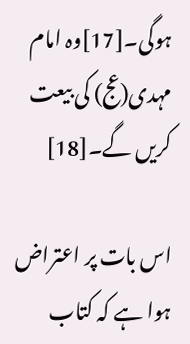ہوگی۔[17]وہ امام مہدی(عج) کی بیعت کریں گے۔[18]

اس بات پر اعتراض ہوا ہے کہ کتاب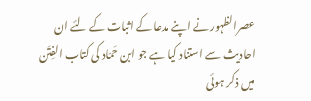عصرالظہور نے اپنے مدعا کے اثبات کے لئے ان احادیث سے استناد کیا ہے جو ابن حَمّاد کی کتاب الفِتَن میں ذکر ہوئی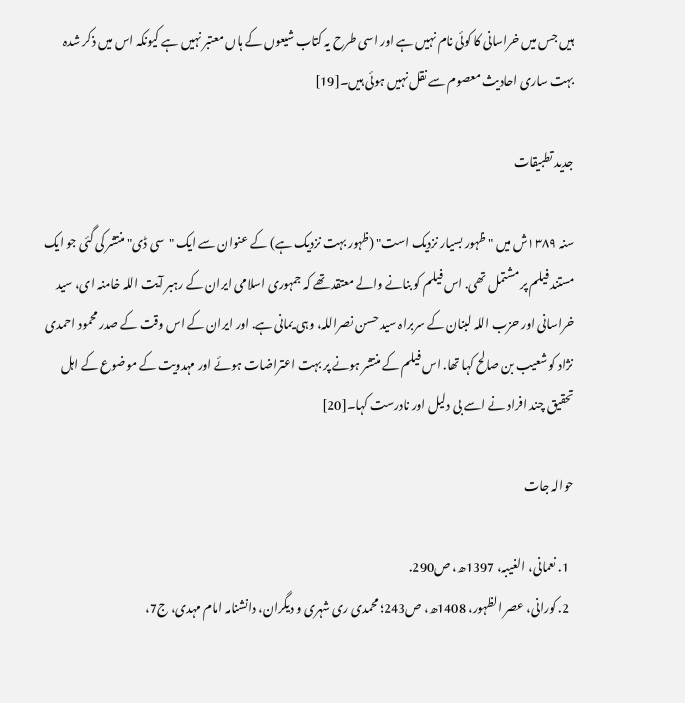ہیں جس میں خراسانی کا کوئی نام نہیں ہے اور اسی طرح یہ کتاب شیعوں کے ہاں معتبر نہیں ہے کیونکہ اس میں ذکر شدہ بہت ساری احادیث معصوم سے نقل نہیں ہوئی ہیں۔[19]

جدید تطبیقات

سنہ ١٣٨٩ش میں "ظہور بسیار نزدیک است" (ظہور بہت نزدیک ہے) کے عنوان سے ایک "سی ڈی" منتشر کی گئی جو ایک مستند فیلم پر مشتمل تھی. اس فیلم کو بنانے والے معتقد تھے کہ جمہوری اسلامی ایران کے رہبر آیت اللہ خامنہ ای، سید خراسانی اور حزب اللہ لبنان کے سربراہ سید حسن نصراللہ، وہی یمانی ہے. اور ایران کے اس وقت کے صدر محمود احمدی نژاد کو شعیب بن صالح کہا تھا. اس فیلم کے منتشر ہونے پر بہت اعتراضات ہوئے اور مہدویت کے موضوع کے اہل تحقیق چند افراد نے اسے بی دلیل اور نادرست کہا۔[20]

حوالہ جات

  1. نعمانی، الغیبہ، 1397ھ، ص290.
  2. کورانی، عصر الظہور، 1408ھ، ص243؛ محمدی ری شہری و دیگران، دانشنامہ امام مہدی، ج7،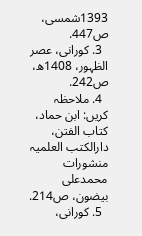1393شمسی، ص447.
  3. کورانی، عصر الظہور، 1408ھ، ص242.
  4. ملاحظہ کریں: ابن حماد، کتاب الفتن، دارالکتب العلمیہ منشورات محمدعلی بیضون، ص214.
  5. کورانی،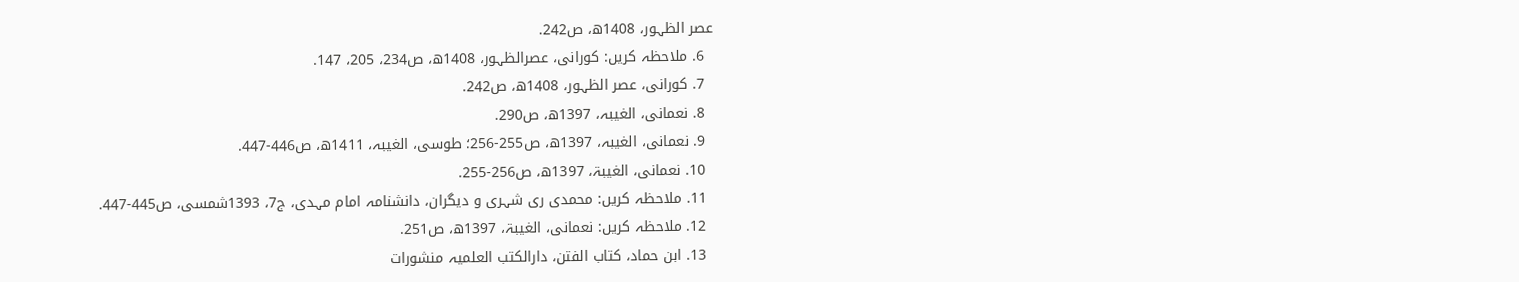عصر الظہور، 1408ھ، ص242.
  6. ملاحظہ کریں: کورانی، عصرالظہور، 1408ھ، ص234، 205، 147.
  7. کورانی، عصر الظہور، 1408ھ، ص242.
  8. نعمانی، الغیبہ، 1397ھ، ص290.
  9. نعمانی، الغیبہ، 1397ھ، ص255-256؛ طوسی، الغیبہ، 1411ھ، ص446-447.
  10. نعمانی، الغیبۃ، 1397ھ، ص256-255.
  11. ملاحظہ کریں: محمدی ری شہری و دیگران، دانشنامہ امام مہدی، ج7، 1393شمسی، ص445-447.
  12. ملاحظہ کریں: نعمانی، الغیبۃ، 1397ھ، ص251.
  13. ابن حماد، کتاب الفتن، دارالکتب العلمیہ منشورات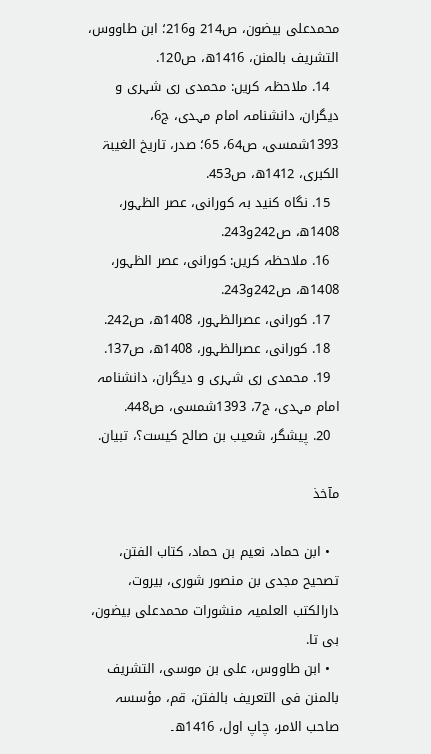محمدعلی بیضون، ص214 و216؛ ابن طاووس، التشریف بالمنن، 1416ھ، ص120.
  14. ملاحظہ کریں: محمدی ری شہری و دیگران، دانشنامہ امام مہدی، ج6، 1393شمسی، ص64، 65؛ صدر، تاریخ الغیبۃ الکبری، 1412ھ، ص453.
  15. نگاہ کنید بہ کورانی، عصر الظہور، 1408ھ، ص242و243.
  16. ملاحظہ کریں: کورانی، عصر الظہور، 1408ھ، ص242و243.
  17. کورانی، عصرالظہور، 1408ھ، ص242.
  18. کورانی، عصرالظہور، 1408ھ، ص137.
  19. محمدی ری شہری و دیگران، دانشنامہ امام مہدی، ج7، 1393شمسی، ص448.
  20. پیشگر، شعیب بن صالح کیست؟، تبیان.

مآخذ

  • ابن حماد، نعیم بن حماد، کتاب الفتن، تصحیح مجدی بن منصور شوری، بیروت، دارالکتب العلمیہ منشورات محمدعلی بیضون، بی تا.
  • ابن طاووس، علی بن موسی، التشریف بالمنن فی التعریف بالفتن، قم، مؤسسہ صاحب الامر، چاپ اول، 1416ھ۔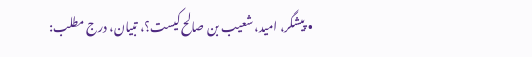• پیشگر، امید، شعیب بن صالح کیست؟، تبیان، درج مطلب: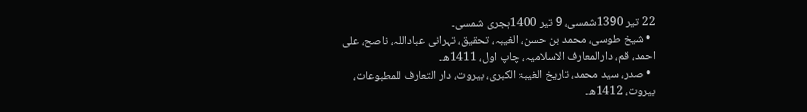22 تیر 1390شمسی، 9 تیر 1400ہجری شمسی۔
  • شیخ طوسی، محمد بن حسن، الغیبہ، تحقیق، تہرانی عباداللہ، ناصح، علی احمد، قم، دارالمعارف الاسلامیہ، چاپ اول، 1411ھ۔
  • صدر، سید محمد، تاریخ الغیبۃ الکبری، بیروت، دار التعارف للمطبوعات، بیروت، 1412ھ۔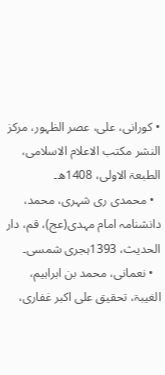• کورانی، علی، عصر الظہور، مرکز النشر مکتب الاعلام الاسلامی، الطبعۃ الاولی، 1408ھ۔
  • محمدی ری شہری، محمد، دانشنامہ امام مہدی(عج)، قم، دار الحدیث، 1393ہجری شمسی۔
  • نعمانی، محمد بن ابراہیم، الغیبۃ، تحقیق علی اکبر غفاری،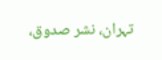تہران، نشر صدوق،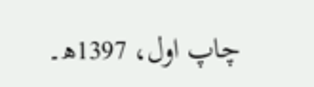چاپ اول، 1397ھ۔